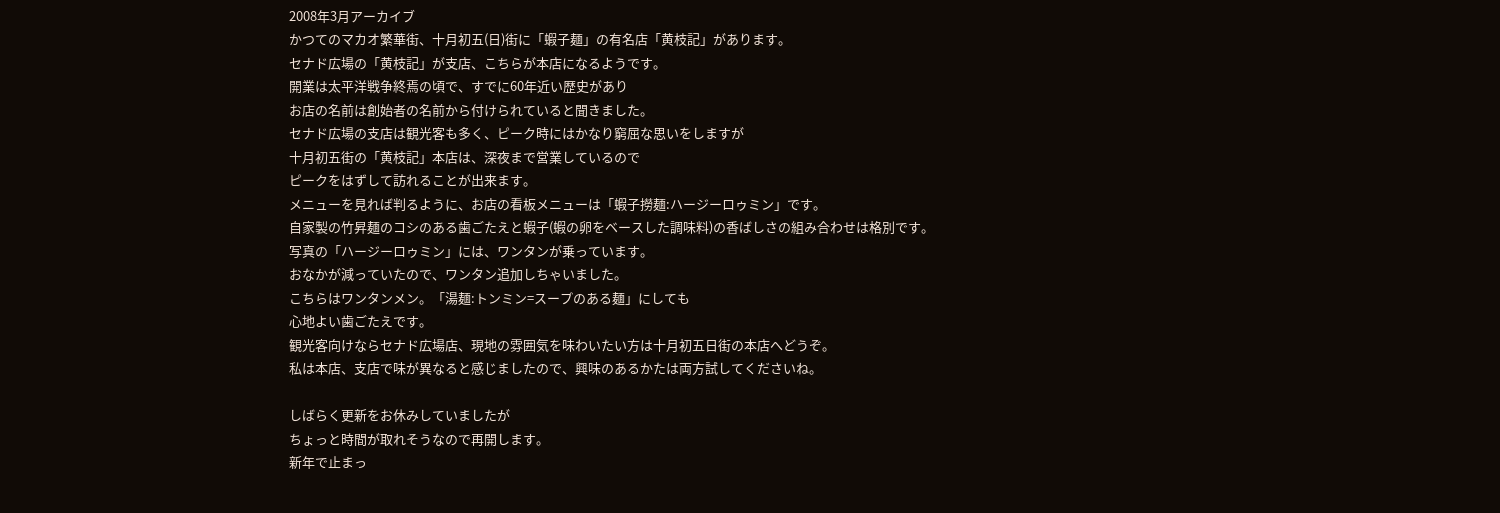2008年3月アーカイブ
かつてのマカオ繁華街、十月初五(日)街に「蝦子麺」の有名店「黄枝記」があります。
セナド広場の「黄枝記」が支店、こちらが本店になるようです。
開業は太平洋戦争終焉の頃で、すでに60年近い歴史があり
お店の名前は創始者の名前から付けられていると聞きました。
セナド広場の支店は観光客も多く、ピーク時にはかなり窮屈な思いをしますが
十月初五街の「黄枝記」本店は、深夜まで営業しているので
ピークをはずして訪れることが出来ます。
メニューを見れば判るように、お店の看板メニューは「蝦子撈麺:ハージーロゥミン」です。
自家製の竹昇麺のコシのある歯ごたえと蝦子(蝦の卵をベースした調味料)の香ばしさの組み合わせは格別です。
写真の「ハージーロゥミン」には、ワンタンが乗っています。
おなかが減っていたので、ワンタン追加しちゃいました。
こちらはワンタンメン。「湯麺:トンミン=スープのある麺」にしても
心地よい歯ごたえです。
観光客向けならセナド広場店、現地の雰囲気を味わいたい方は十月初五日街の本店へどうぞ。
私は本店、支店で味が異なると感じましたので、興味のあるかたは両方試してくださいね。

しばらく更新をお休みしていましたが
ちょっと時間が取れそうなので再開します。
新年で止まっ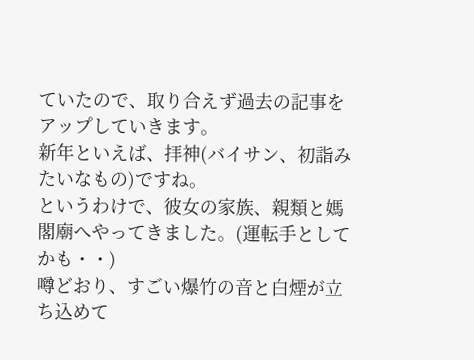ていたので、取り合えず過去の記事をアップしていきます。
新年といえば、拝神(バイサン、初詣みたいなもの)ですね。
というわけで、彼女の家族、親類と媽閣廟へやってきました。(運転手としてかも・・)
噂どおり、すごい爆竹の音と白煙が立ち込めて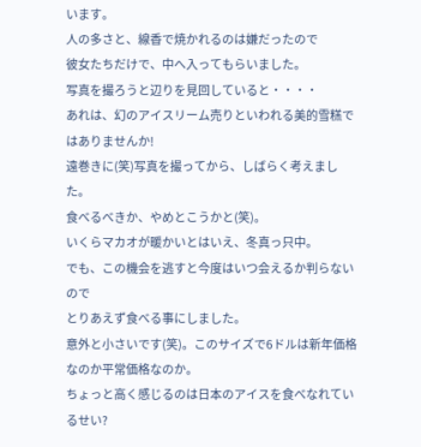います。
人の多さと、線香で焼かれるのは嫌だったので
彼女たちだけで、中へ入ってもらいました。
写真を撮ろうと辺りを見回していると・・・・
あれは、幻のアイスリーム売りといわれる美的雪糕ではありませんか!
遠巻きに(笑)写真を撮ってから、しばらく考えました。
食べるべきか、やめとこうかと(笑)。
いくらマカオが暖かいとはいえ、冬真っ只中。
でも、この機会を逃すと今度はいつ会えるか判らないので
とりあえず食べる事にしました。
意外と小さいです(笑)。このサイズで6ドルは新年価格なのか平常価格なのか。
ちょっと高く感じるのは日本のアイスを食べなれているせい?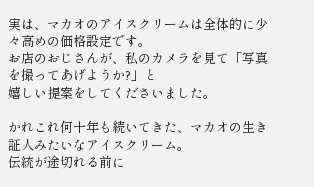実は、マカオのアイスクリームは全体的に少々高めの価格設定です。
お店のおじさんが、私のカメラを見て「写真を撮ってあげようか?」と
嬉しい提案をしてくださいました。

かれこれ何十年も続いてきた、マカオの生き証人みたいなアイスクリーム。
伝統が途切れる前に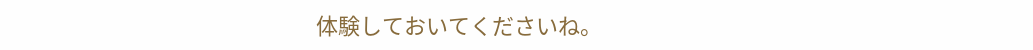体験しておいてくださいね。